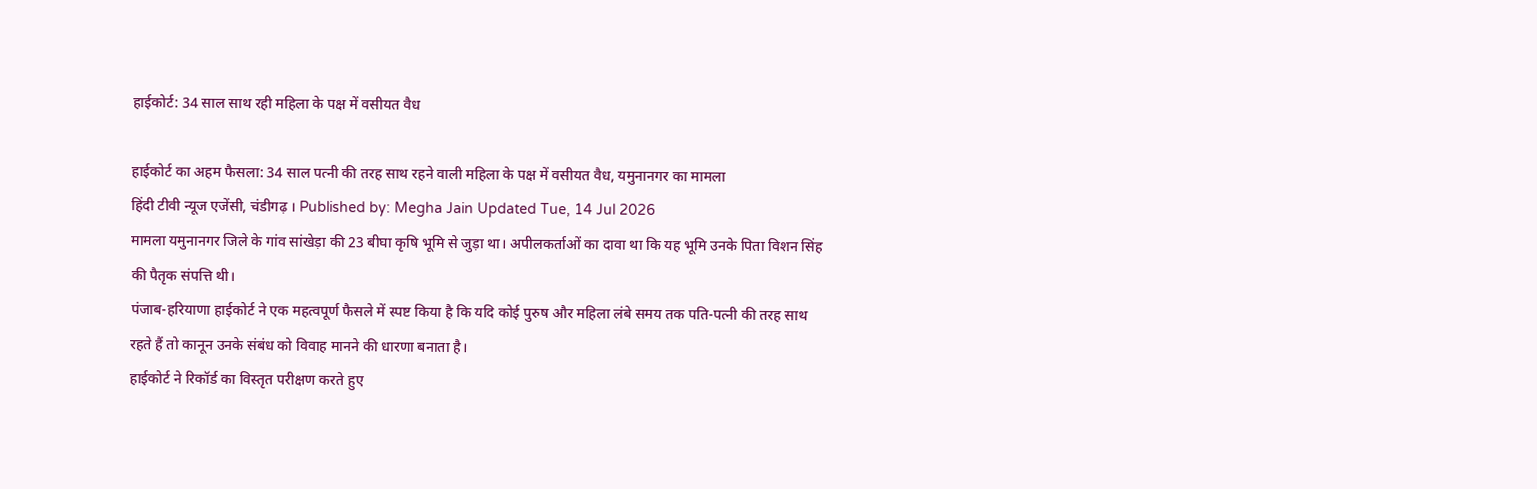हाईकोर्ट: 34 साल साथ रही महिला के पक्ष में वसीयत वैध

हाईकोर्ट का अहम फैसला: 34 साल पत्नी की तरह साथ रहने वाली महिला के पक्ष में वसीयत वैध, यमुनानगर का मामला
हिंदी टीवी न्यूज एजेंसी, चंडीगढ़ । Published by: Megha Jain Updated Tue, 14 Jul 2026
मामला यमुनानगर जिले के गांव सांखेड़ा की 23 बीघा कृषि भूमि से जुड़ा था। अपीलकर्ताओं का दावा था कि यह भूमि उनके पिता विशन सिंह की पैतृक संपत्ति थी।
पंजाब-हरियाणा हाईकोर्ट ने एक महत्वपूर्ण फैसले में स्पष्ट किया है कि यदि कोई पुरुष और महिला लंबे समय तक पति-पत्नी की तरह साथ रहते हैं तो कानून उनके संबंध को विवाह मानने की धारणा बनाता है।
हाईकोर्ट ने रिकॉर्ड का विस्तृत परीक्षण करते हुए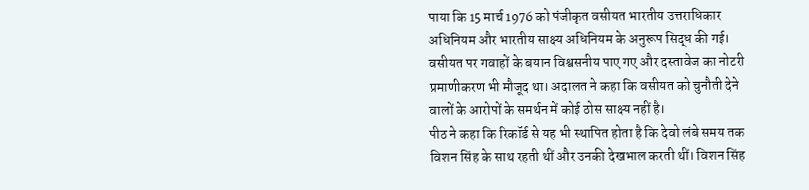पाया कि 15 मार्च 1976 को पंजीकृत वसीयत भारतीय उत्तराधिकार अधिनियम और भारतीय साक्ष्य अधिनियम के अनुरूप सिद्ध की गई। वसीयत पर गवाहों के बयान विश्वसनीय पाए गए और दस्तावेज का नोटरी प्रमाणीकरण भी मौजूद था। अदालत ने कहा कि वसीयत को चुनौती देने वालों के आरोपों के समर्थन में कोई ठोस साक्ष्य नहीं है।
पीठ ने कहा कि रिकॉर्ड से यह भी स्थापित होता है कि देवो लंबे समय तक विशन सिंह के साथ रहती थीं और उनकी देखभाल करती थीं। विशन सिंह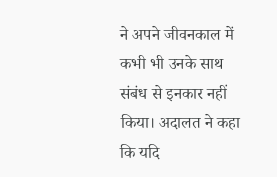ने अपने जीवनकाल में कभी भी उनके साथ संबंध से इनकार नहीं किया। अदालत ने कहा कि यदि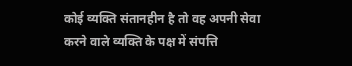कोई व्यक्ति संतानहीन है तो वह अपनी सेवा करने वाले व्यक्ति के पक्ष में संपत्ति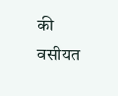की वसीयत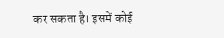कर सकता है। इसमें कोई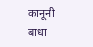कानूनी बाधा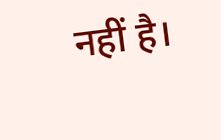नहीं है।